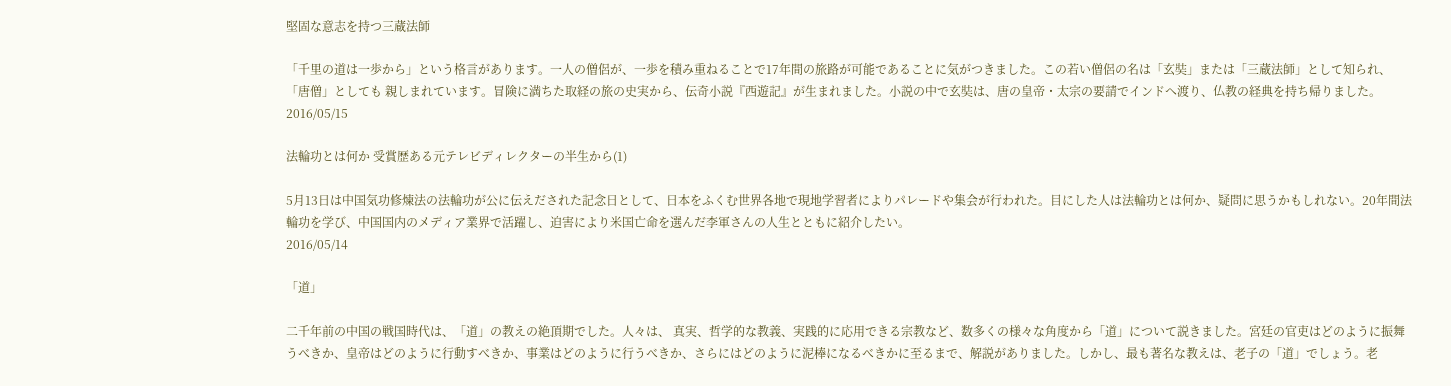堅固な意志を持つ三蔵法師

「千里の道は一歩から」という格言があります。一人の僧侶が、一歩を積み重ねることで17年間の旅路が可能であることに気がつきました。この若い僧侶の名は「玄奘」または「三蔵法師」として知られ、「唐僧」としても 親しまれています。冒険に満ちた取経の旅の史実から、伝奇小説『西遊記』が生まれました。小説の中で玄奘は、唐の皇帝・太宗の要請でインドへ渡り、仏教の経典を持ち帰りました。
2016/05/15

法輪功とは何か 受賞歴ある元テレビディレクターの半生から(1)

5月13日は中国気功修煉法の法輪功が公に伝えだされた記念日として、日本をふくむ世界各地で現地学習者によりパレードや集会が行われた。目にした人は法輪功とは何か、疑問に思うかもしれない。20年間法輪功を学び、中国国内のメディア業界で活躍し、迫害により米国亡命を選んだ李軍さんの人生とともに紹介したい。
2016/05/14

「道」

二千年前の中国の戦国時代は、「道」の教えの絶頂期でした。人々は、 真実、哲学的な教義、実践的に応用できる宗教など、数多くの様々な角度から「道」について説きました。宮廷の官吏はどのように振舞うべきか、皇帝はどのように行動すべきか、事業はどのように行うべきか、さらにはどのように泥棒になるべきかに至るまで、解説がありました。しかし、最も著名な教えは、老子の「道」でしょう。老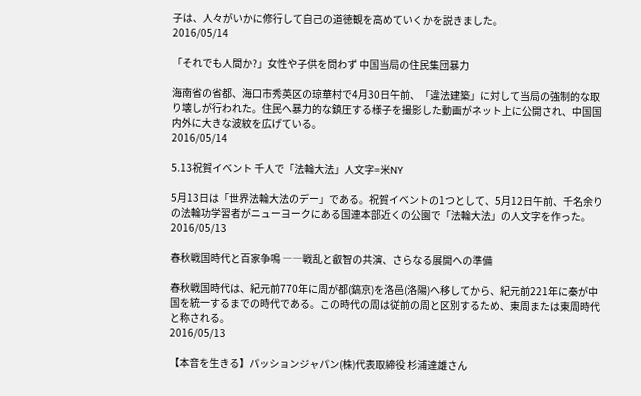子は、人々がいかに修行して自己の道徳観を高めていくかを説きました。
2016/05/14

「それでも人間か?」女性や子供を問わず 中国当局の住民集団暴力

海南省の省都、海口市秀英区の琼華村で4月30日午前、「違法建築」に対して当局の強制的な取り壊しが行われた。住民へ暴力的な鎮圧する様子を撮影した動画がネット上に公開され、中国国内外に大きな波紋を広げている。
2016/05/14

5.13祝賀イベント 千人で「法輪大法」人文字=米NY

5月13日は「世界法輪大法のデー」である。祝賀イベントの1つとして、5月12日午前、千名余りの法輪功学習者がニューヨークにある国連本部近くの公園で「法輪大法」の人文字を作った。
2016/05/13

春秋戦国時代と百家争鳴 ――戦乱と叡智の共演、さらなる展開への準備

春秋戦国時代は、紀元前770年に周が都(鎬京)を洛邑(洛陽)へ移してから、紀元前221年に秦が中国を統一するまでの時代である。この時代の周は従前の周と区別するため、東周または東周時代と称される。
2016/05/13

【本音を生きる】パッションジャパン(株)代表取締役 杉浦達雄さん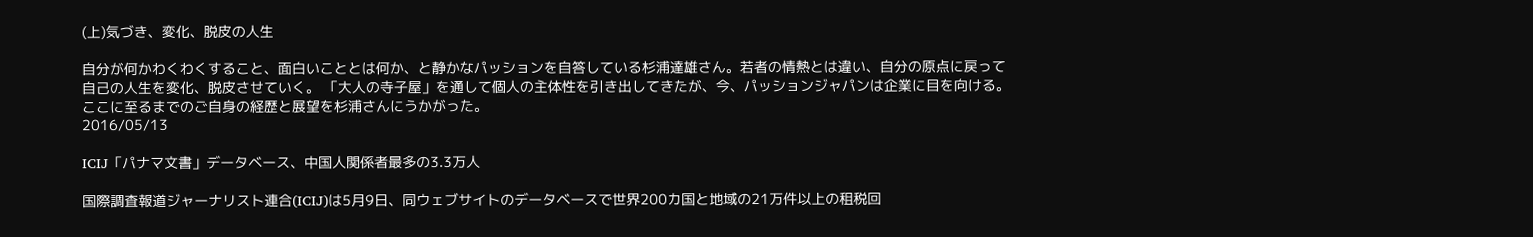(上)気づき、変化、脱皮の人生

自分が何かわくわくすること、面白いこととは何か、と静かなパッションを自答している杉浦達雄さん。若者の情熱とは違い、自分の原点に戻って自己の人生を変化、脱皮させていく。 「大人の寺子屋」を通して個人の主体性を引き出してきたが、今、パッションジャパンは企業に目を向ける。 ここに至るまでのご自身の経歴と展望を杉浦さんにうかがった。
2016/05/13

ICIJ「パナマ文書」データベース、中国人関係者最多の3.3万人

国際調査報道ジャーナリスト連合(ICIJ)は5月9日、同ウェブサイトのデータベースで世界200カ国と地域の21万件以上の租税回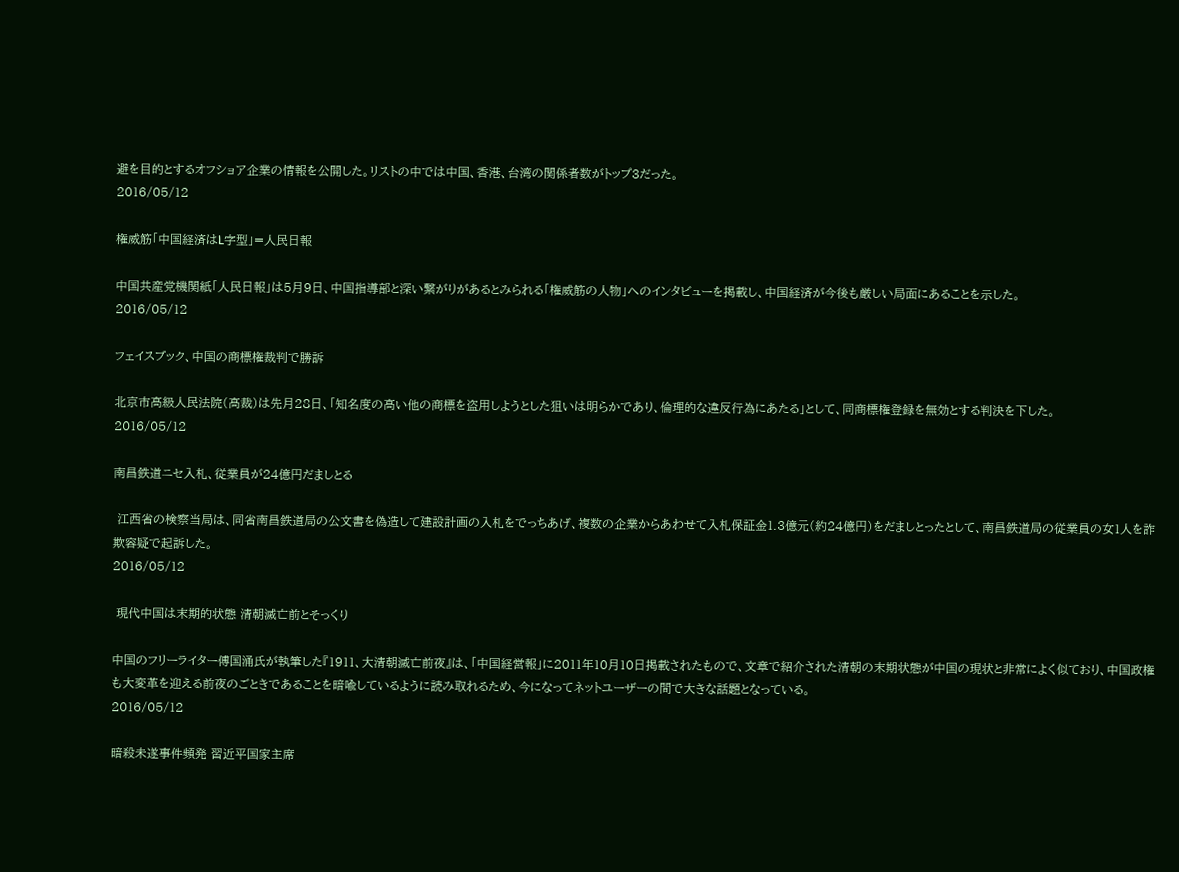避を目的とするオフショア企業の情報を公開した。リストの中では中国、香港、台湾の関係者数がトップ3だった。
2016/05/12

権威筋「中国経済はL字型」=人民日報

中国共産党機関紙「人民日報」は5月9日、中国指導部と深い繋がりがあるとみられる「権威筋の人物」へのインタビューを掲載し、中国経済が今後も厳しい局面にあることを示した。
2016/05/12

フェイスブック、中国の商標権裁判で勝訴

北京市高級人民法院(高裁)は先月28日、「知名度の高い他の商標を盗用しようとした狙いは明らかであり、倫理的な違反行為にあたる」として、同商標権登録を無効とする判決を下した。
2016/05/12

南昌鉄道ニセ入札、従業員が24億円だましとる

 江西省の検察当局は、同省南昌鉄道局の公文書を偽造して建設計画の入札をでっちあげ、複数の企業からあわせて入札保証金1.3億元(約24億円)をだましとったとして、南昌鉄道局の従業員の女1人を詐欺容疑で起訴した。
2016/05/12

 現代中国は末期的状態 清朝滅亡前とそっくり

中国のフリーライター傅国涌氏が執筆した『1911、大清朝滅亡前夜』は、「中国経営報」に2011年10月10日掲載されたもので、文章で紹介された清朝の末期状態が中国の現状と非常によく似ており、中国政権も大変革を迎える前夜のごときであることを暗喩しているように読み取れるため、今になってネットユーザーの間で大きな話題となっている。
2016/05/12

暗殺未遂事件頻発 習近平国家主席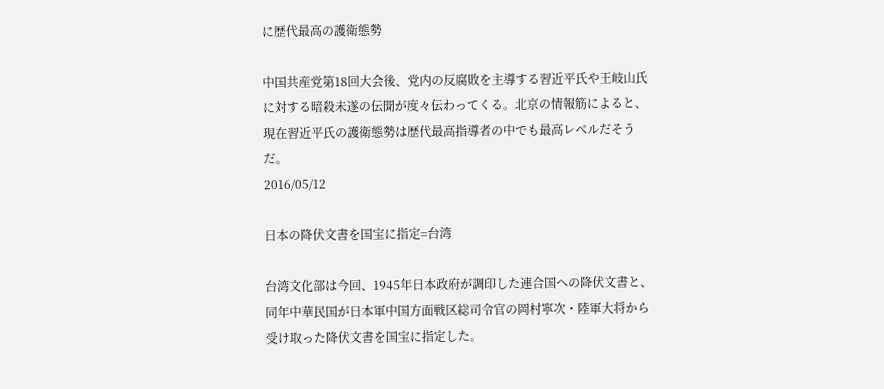に歴代最高の護衛態勢

中国共産党第18回大会後、党内の反腐敗を主導する習近平氏や王岐山氏に対する暗殺未遂の伝聞が度々伝わってくる。北京の情報筋によると、現在習近平氏の護衛態勢は歴代最高指導者の中でも最高レベルだそうだ。
2016/05/12

日本の降伏文書を国宝に指定=台湾

台湾文化部は今回、1945年日本政府が調印した連合国への降伏文書と、同年中華民国が日本軍中国方面戦区総司令官の岡村寧次・陸軍大将から受け取った降伏文書を国宝に指定した。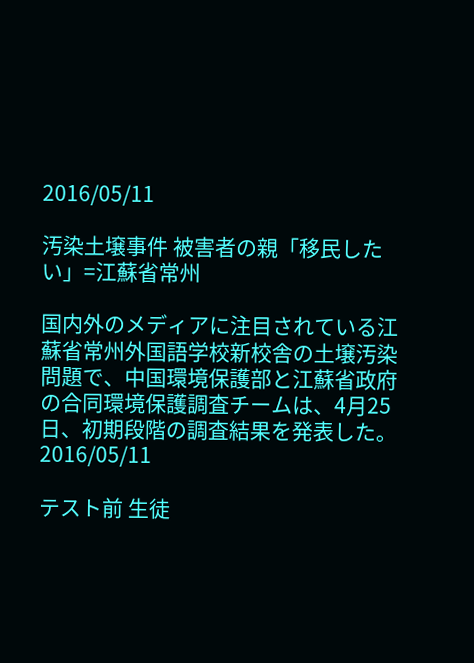2016/05/11

汚染土壌事件 被害者の親「移民したい」=江蘇省常州

国内外のメディアに注目されている江蘇省常州外国語学校新校舎の土壌汚染問題で、中国環境保護部と江蘇省政府の合同環境保護調査チームは、4月25日、初期段階の調査結果を発表した。
2016/05/11

テスト前 生徒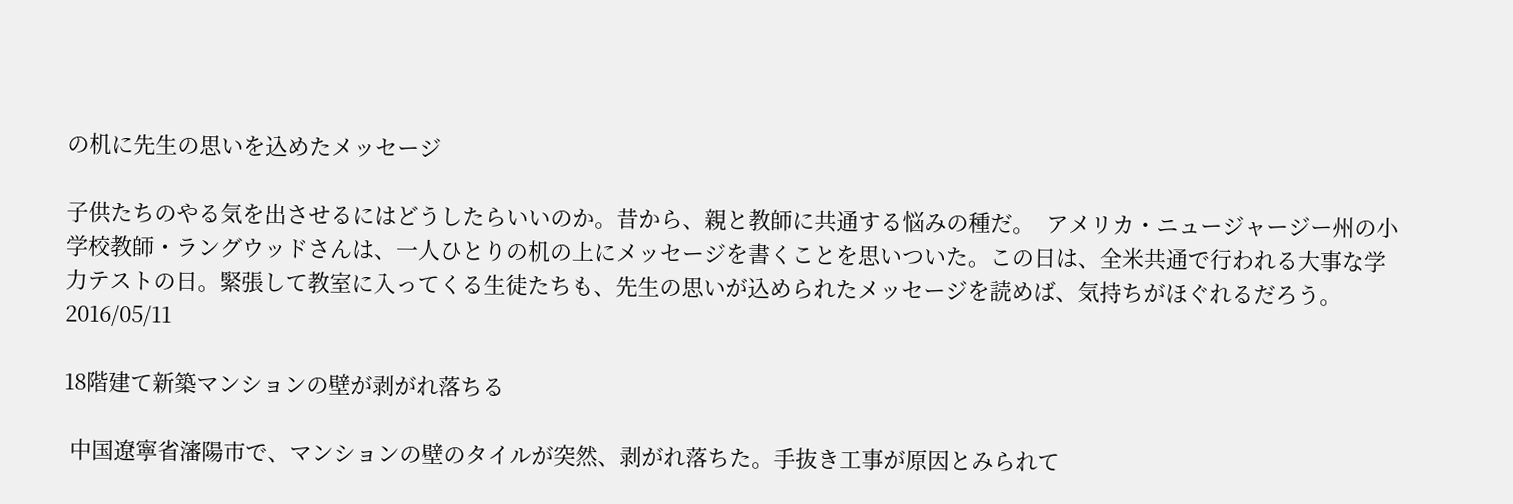の机に先生の思いを込めたメッセージ

子供たちのやる気を出させるにはどうしたらいいのか。昔から、親と教師に共通する悩みの種だ。  アメリカ・ニュージャージー州の小学校教師・ラングウッドさんは、一人ひとりの机の上にメッセージを書くことを思いついた。この日は、全米共通で行われる大事な学力テストの日。緊張して教室に入ってくる生徒たちも、先生の思いが込められたメッセージを読めば、気持ちがほぐれるだろう。
2016/05/11

18階建て新築マンションの壁が剥がれ落ちる

 中国遼寧省瀋陽市で、マンションの壁のタイルが突然、剥がれ落ちた。手抜き工事が原因とみられて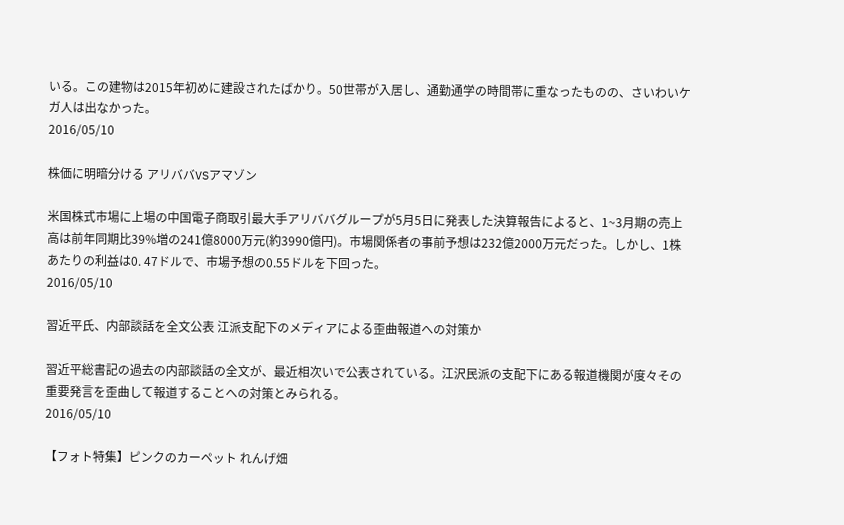いる。この建物は2015年初めに建設されたばかり。50世帯が入居し、通勤通学の時間帯に重なったものの、さいわいケガ人は出なかった。
2016/05/10

株価に明暗分ける アリババVSアマゾン

米国株式市場に上場の中国電子商取引最大手アリババグループが5月5日に発表した決算報告によると、1~3月期の売上高は前年同期比39%増の241億8000万元(約3990億円)。市場関係者の事前予想は232億2000万元だった。しかし、1株あたりの利益は0. 47ドルで、市場予想の0.55ドルを下回った。
2016/05/10

習近平氏、内部談話を全文公表 江派支配下のメディアによる歪曲報道への対策か

習近平総書記の過去の内部談話の全文が、最近相次いで公表されている。江沢民派の支配下にある報道機関が度々その重要発言を歪曲して報道することへの対策とみられる。
2016/05/10

【フォト特集】ピンクのカーペット れんげ畑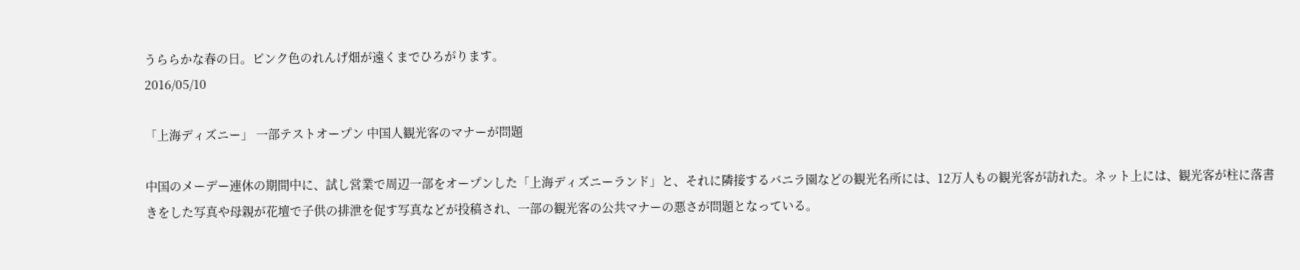うららかな春の日。ピンク色のれんげ畑が遠くまでひろがります。
2016/05/10

「上海ディズニー」 一部テストオープン 中国人観光客のマナーが問題

中国のメーデー連休の期間中に、試し営業で周辺一部をオープンした「上海ディズニーランド」と、それに隣接するバニラ園などの観光名所には、12万人もの観光客が訪れた。ネット上には、観光客が柱に落書きをした写真や母親が花壇で子供の排泄を促す写真などが投稿され、一部の観光客の公共マナーの悪さが問題となっている。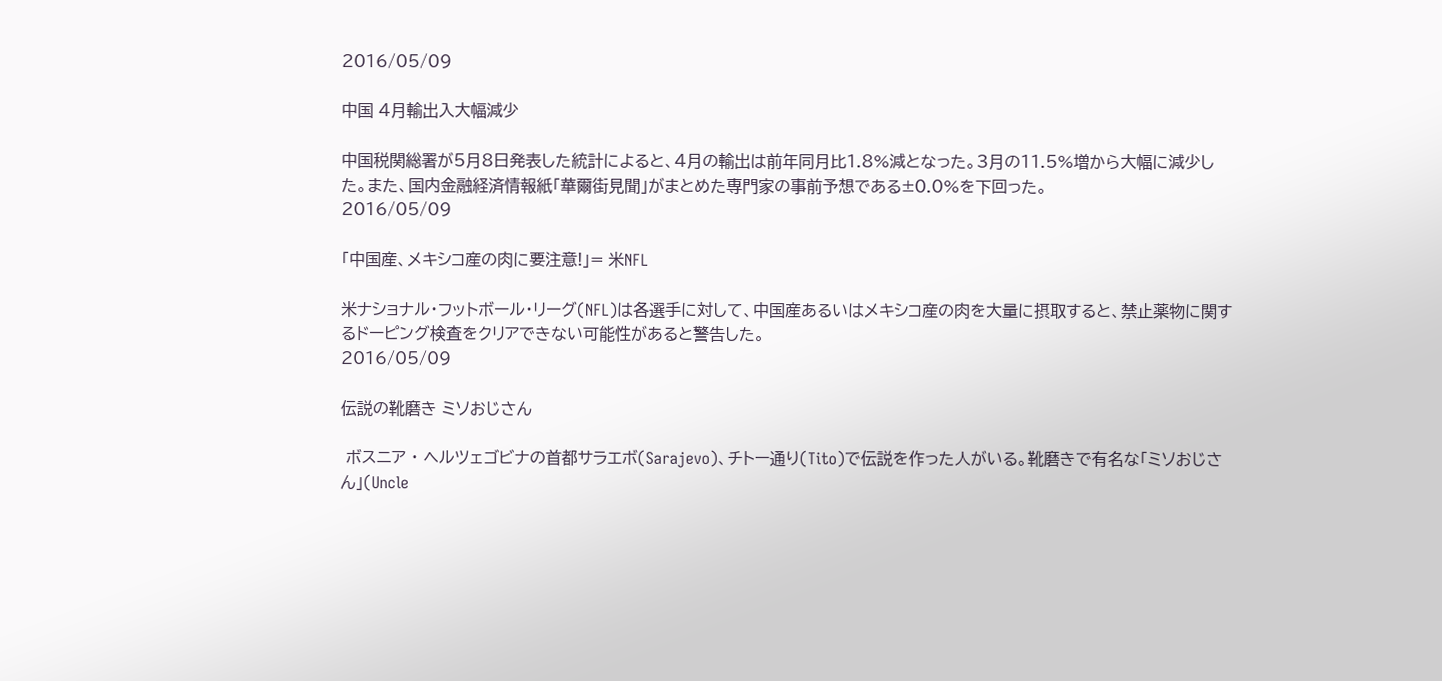2016/05/09

中国 4月輸出入大幅減少

中国税関総署が5月8日発表した統計によると、4月の輸出は前年同月比1.8%減となった。3月の11.5%増から大幅に減少した。また、国内金融経済情報紙「華爾街見聞」がまとめた専門家の事前予想である±0.0%を下回った。
2016/05/09

「中国産、メキシコ産の肉に要注意!」= 米NFL

米ナショナル・フットボール・リーグ(NFL)は各選手に対して、中国産あるいはメキシコ産の肉を大量に摂取すると、禁止薬物に関するドーピング検査をクリアできない可能性があると警告した。
2016/05/09

伝説の靴磨き ミソおじさん

 ボスニア ・ ヘルツェゴビナの首都サラエボ(Sarajevo)、チトー通り(Tito)で伝説を作った人がいる。靴磨きで有名な「ミソおじさん」(Uncle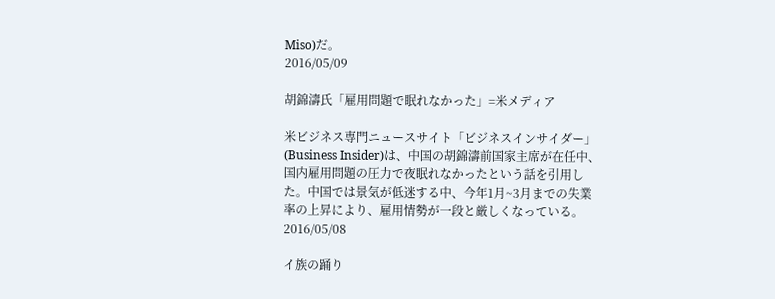Miso)だ。
2016/05/09

胡錦濤氏「雇用問題で眠れなかった」=米メディア

米ビジネス専門ニュースサイト「ビジネスインサイダー」(Business Insider)は、中国の胡錦濤前国家主席が在任中、国内雇用問題の圧力で夜眠れなかったという話を引用した。中国では景気が低迷する中、今年1月~3月までの失業率の上昇により、雇用情勢が一段と厳しくなっている。
2016/05/08

イ族の踊り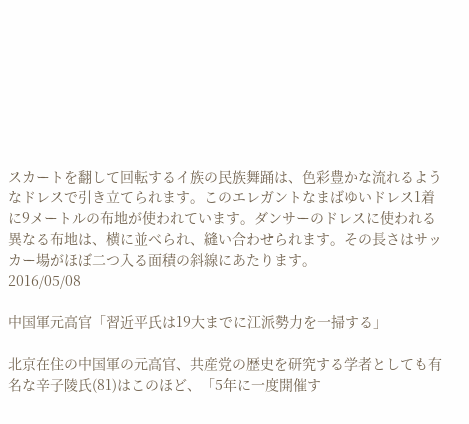スカートを翻して回転するイ族の民族舞踊は、色彩豊かな流れるようなドレスで引き立てられます。このエレガントなまばゆいドレス1着に9メートルの布地が使われています。ダンサーのドレスに使われる異なる布地は、横に並べられ、縫い合わせられます。その長さはサッカー場がほぼ二つ入る面積の斜線にあたります。
2016/05/08

中国軍元高官「習近平氏は19大までに江派勢力を一掃する」

北京在住の中国軍の元高官、共産党の歴史を研究する学者としても有名な辛子陵氏(81)はこのほど、「5年に一度開催す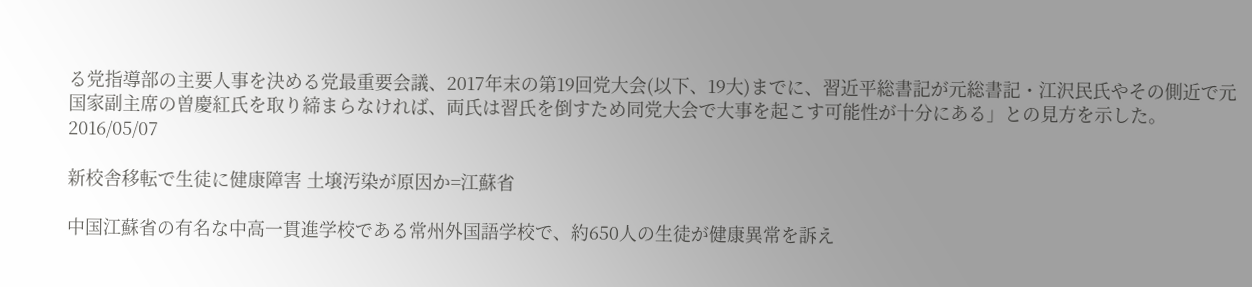る党指導部の主要人事を決める党最重要会議、2017年末の第19回党大会(以下、19大)までに、習近平総書記が元総書記・江沢民氏やその側近で元国家副主席の曽慶紅氏を取り締まらなければ、両氏は習氏を倒すため同党大会で大事を起こす可能性が十分にある」との見方を示した。
2016/05/07

新校舎移転で生徒に健康障害 土壌汚染が原因か=江蘇省

中国江蘇省の有名な中高一貫進学校である常州外国語学校で、約650人の生徒が健康異常を訴え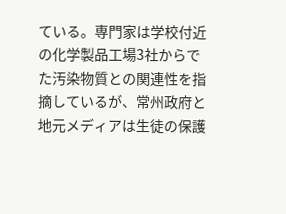ている。専門家は学校付近の化学製品工場3社からでた汚染物質との関連性を指摘しているが、常州政府と地元メディアは生徒の保護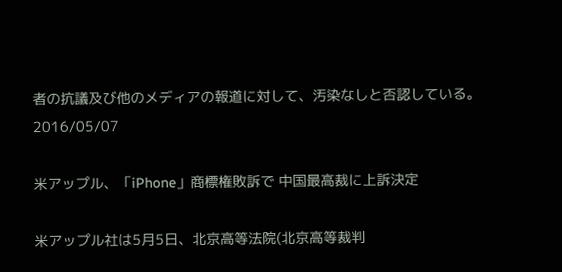者の抗議及び他のメディアの報道に対して、汚染なしと否認している。
2016/05/07

米アップル、「iPhone」商標権敗訴で 中国最高裁に上訴決定

米アップル社は5月5日、北京高等法院(北京高等裁判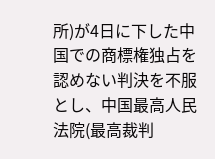所)が4日に下した中国での商標権独占を認めない判決を不服とし、中国最高人民法院(最高裁判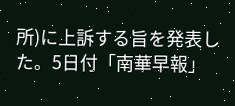所)に上訴する旨を発表した。5日付「南華早報」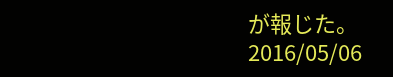が報じた。
2016/05/06